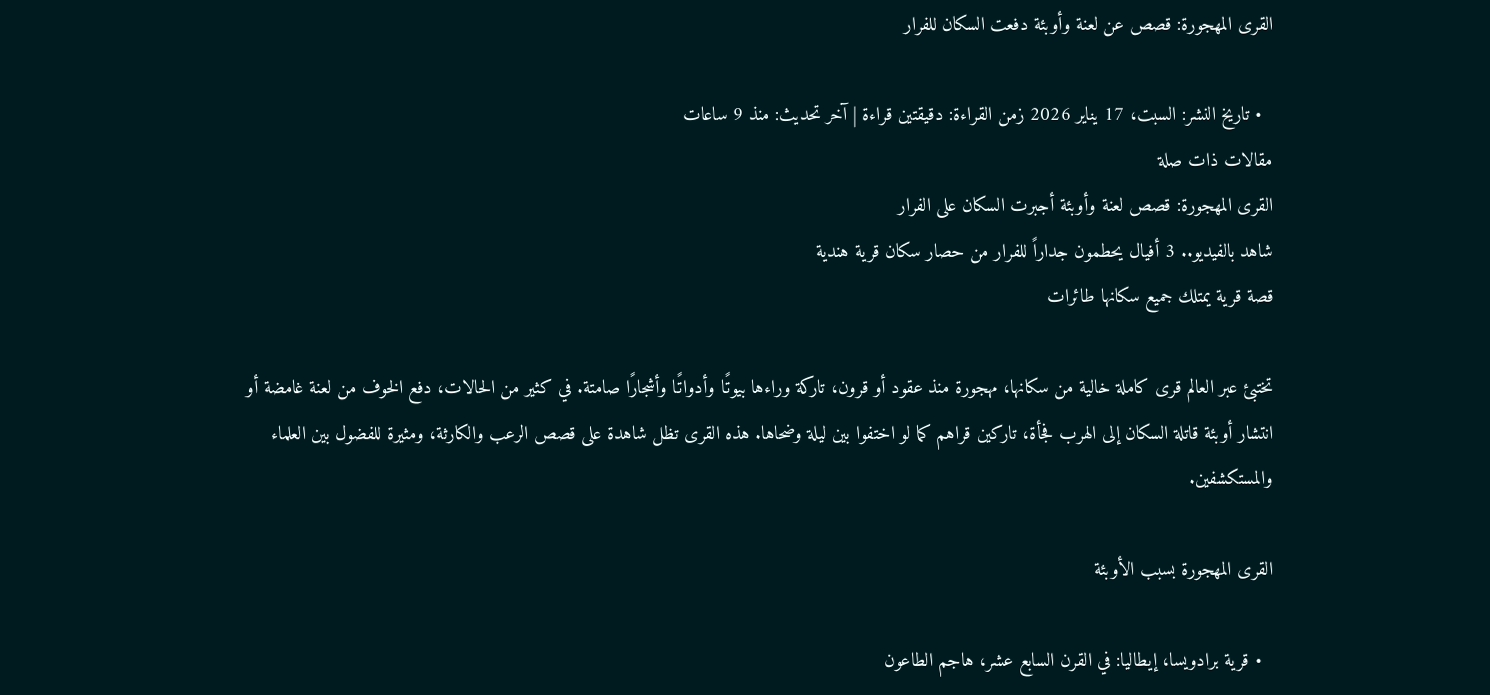القرى المهجورة: قصص عن لعنة وأوبئة دفعت السكان للفرار

  • تاريخ النشر: السبت، 17 يناير 2026 زمن القراءة: دقيقتين قراءة | آخر تحديث: منذ 9 ساعات
مقالات ذات صلة
القرى المهجورة: قصص لعنة وأوبئة أجبرت السكان على الفرار
شاهد بالفيديو.. 3 أفيال يحطمون جداراً للفرار من حصار سكان قرية هندية
قصة قرية يمتلك جميع سكانها طائرات

تختبئ عبر العالم قرى كاملة خالية من سكانها، مهجورة منذ عقود أو قرون، تاركة وراءها بيوتًا وأدواتًا وأشجارًا صامتة. في كثير من الحالات، دفع الخوف من لعنة غامضة أو انتشار أوبئة قاتلة السكان إلى الهرب فجأة، تاركين قراهم كما لو اختفوا بين ليلة وضحاها. هذه القرى تظل شاهدة على قصص الرعب والكارثة، ومثيرة للفضول بين العلماء والمستكشفين.

القرى المهجورة بسبب الأوبئة

  • قرية برادويسا، إيطاليا: في القرن السابع عشر، هاجم الطاعون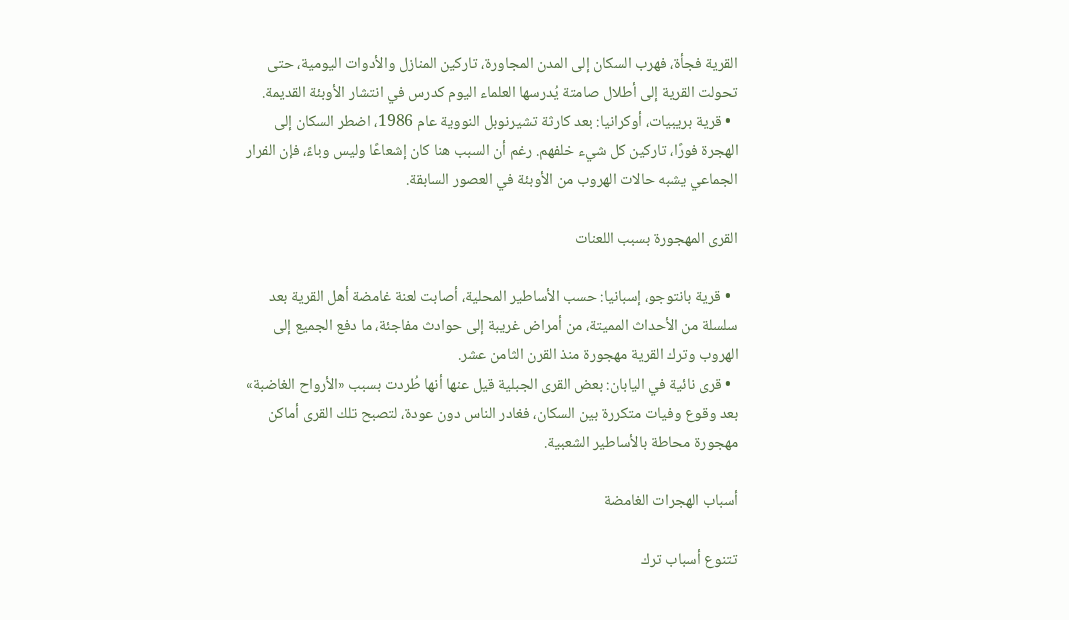القرية فجأة، فهرب السكان إلى المدن المجاورة، تاركين المنازل والأدوات اليومية، حتى تحولت القرية إلى أطلال صامتة يُدرسها العلماء اليوم كدرس في انتشار الأوبئة القديمة.
  • قرية بريبيات، أوكرانيا: بعد كارثة تشيرنوبل النووية عام 1986، اضطر السكان إلى الهجرة فورًا، تاركين كل شيء خلفهم. رغم أن السبب هنا كان إشعاعًا وليس وباءً، فإن الفرار الجماعي يشبه حالات الهروب من الأوبئة في العصور السابقة.

القرى المهجورة بسبب اللعنات

  • قرية بانتوجو، إسبانيا: حسب الأساطير المحلية، أصابت لعنة غامضة أهل القرية بعد سلسلة من الأحداث المميتة، من أمراض غريبة إلى حوادث مفاجئة، ما دفع الجميع إلى الهروب وترك القرية مهجورة منذ القرن الثامن عشر.
  • قرى نائية في اليابان: بعض القرى الجبلية قيل عنها أنها طُردت بسبب «الأرواح الغاضبة» بعد وقوع وفيات متكررة بين السكان، فغادر الناس دون عودة، لتصبح تلك القرى أماكن مهجورة محاطة بالأساطير الشعبية.

أسباب الهجرات الغامضة

تتنوع أسباب ترك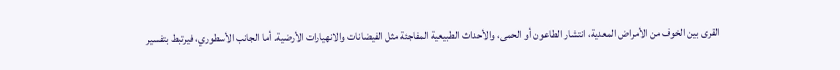القرى بين الخوف من الأمراض المعدية، انتشار الطاعون أو الحمى، والأحداث الطبيعية المفاجئة مثل الفيضانات والانهيارات الأرضية. أما الجانب الأسطوري، فيرتبط بتفسير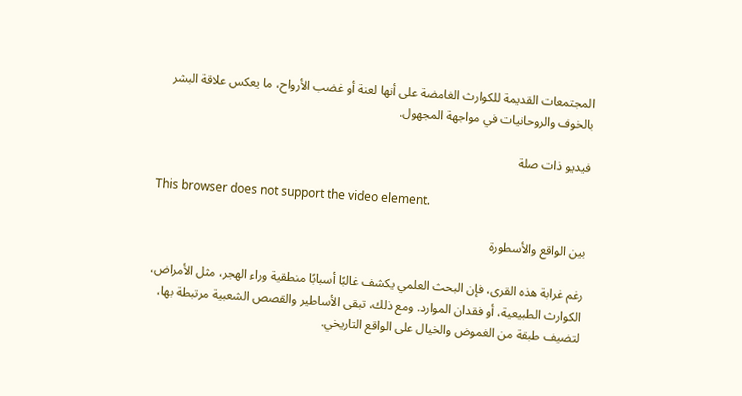المجتمعات القديمة للكوارث الغامضة على أنها لعنة أو غضب الأرواح، ما يعكس علاقة البشر بالخوف والروحانيات في مواجهة المجهول.

فيديو ذات صلة

This browser does not support the video element.

بين الواقع والأسطورة

رغم غرابة هذه القرى، فإن البحث العلمي يكشف غالبًا أسبابًا منطقية وراء الهجر، مثل الأمراض، الكوارث الطبيعية، أو فقدان الموارد. ومع ذلك، تبقى الأساطير والقصص الشعبية مرتبطة بها، لتضيف طبقة من الغموض والخيال على الواقع التاريخي.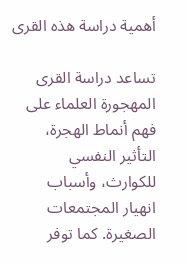أهمية دراسة هذه القرى

تساعد دراسة القرى المهجورة العلماء على فهم أنماط الهجرة، التأثير النفسي للكوارث، وأسباب انهيار المجتمعات الصغيرة. كما توفر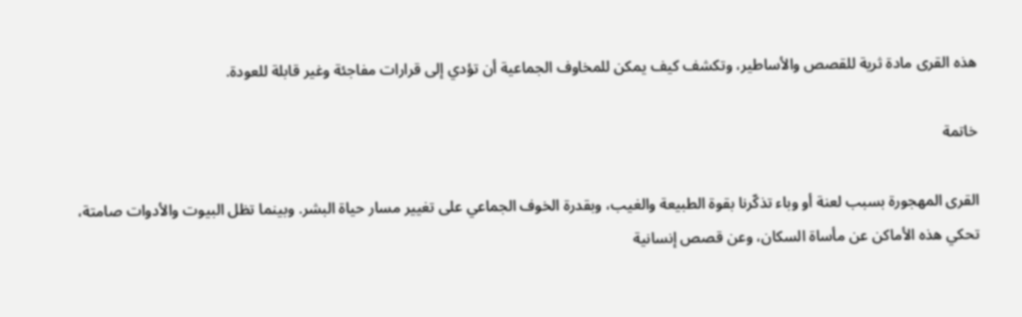هذه القرى مادة ثرية للقصص والأساطير، وتكشف كيف يمكن للمخاوف الجماعية أن تؤدي إلى قرارات مفاجئة وغير قابلة للعودة.

خاتمة

القرى المهجورة بسبب لعنة أو وباء تذكّرنا بقوة الطبيعة والغيب، وبقدرة الخوف الجماعي على تغيير مسار حياة البشر. وبينما تظل البيوت والأدوات صامتة، تحكي هذه الأماكن عن مأساة السكان، وعن قصص إنسانية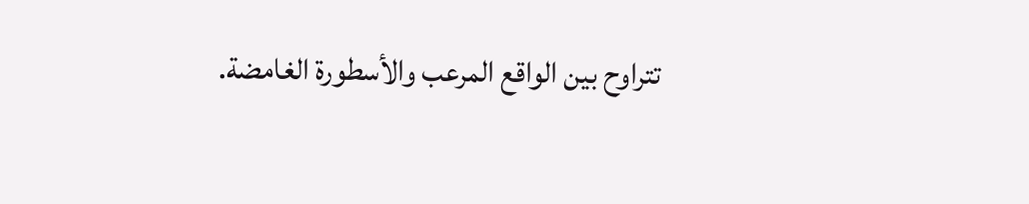تتراوح بين الواقع المرعب والأسطورة الغامضة.